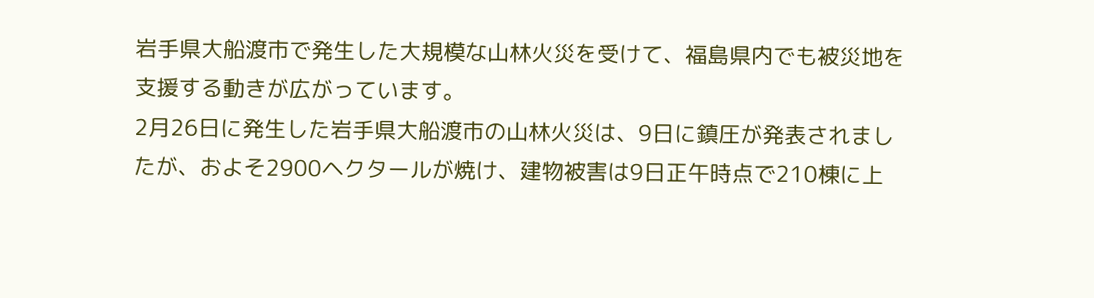岩手県大船渡市で発生した大規模な山林火災を受けて、福島県内でも被災地を支援する動きが広がっています。
2月26日に発生した岩手県大船渡市の山林火災は、9日に鎮圧が発表されましたが、およそ2900ヘクタールが焼け、建物被害は9日正午時点で210棟に上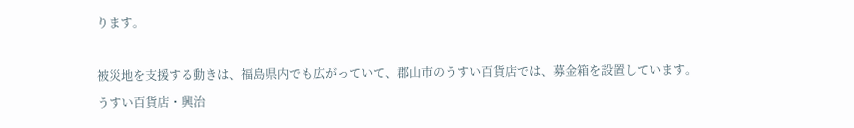ります。

被災地を支援する動きは、福島県内でも広がっていて、郡山市のうすい百貨店では、募金箱を設置しています。
うすい百貨店・興治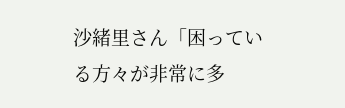沙緒里さん「困っている方々が非常に多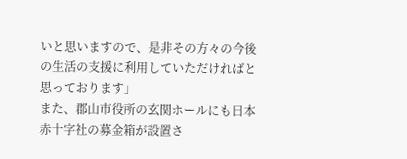いと思いますので、是非その方々の今後の生活の支援に利用していただければと思っております」
また、郡山市役所の玄関ホールにも日本赤十字社の募金箱が設置さ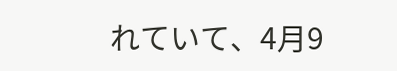れていて、4月9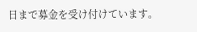日まで募金を受け付けています。